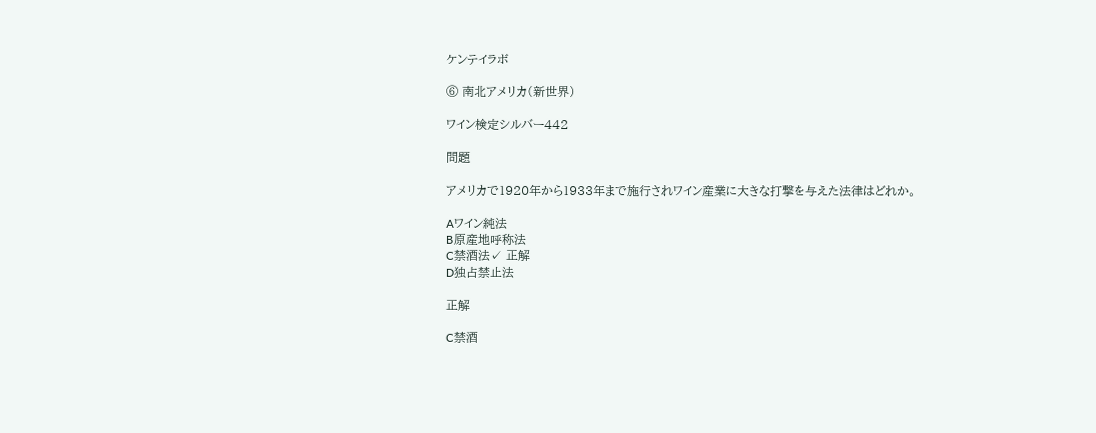ケンテイラボ

⑥ 南北アメリカ(新世界)

ワイン検定シルバー442

問題

アメリカで1920年から1933年まで施行されワイン産業に大きな打撃を与えた法律はどれか。

Aワイン純法
B原産地呼称法
C禁酒法✓ 正解
D独占禁止法

正解

C禁酒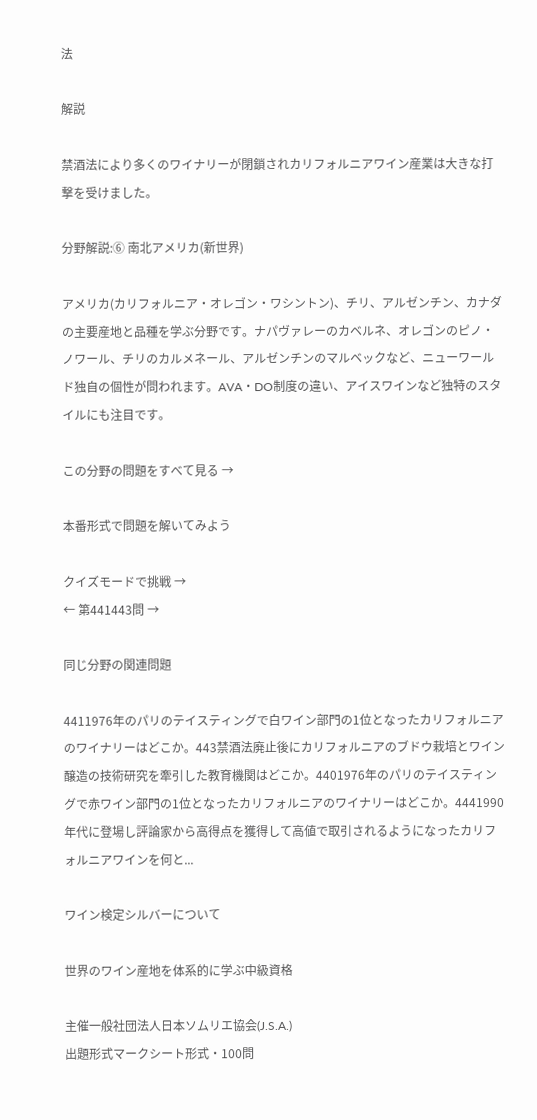法

解説

禁酒法により多くのワイナリーが閉鎖されカリフォルニアワイン産業は大きな打撃を受けました。

分野解説:⑥ 南北アメリカ(新世界)

アメリカ(カリフォルニア・オレゴン・ワシントン)、チリ、アルゼンチン、カナダの主要産地と品種を学ぶ分野です。ナパヴァレーのカベルネ、オレゴンのピノ・ノワール、チリのカルメネール、アルゼンチンのマルベックなど、ニューワールド独自の個性が問われます。AVA・DO制度の違い、アイスワインなど独特のスタイルにも注目です。

この分野の問題をすべて見る →

本番形式で問題を解いてみよう

クイズモードで挑戦 →
← 第441443問 →

同じ分野の関連問題

4411976年のパリのテイスティングで白ワイン部門の1位となったカリフォルニアのワイナリーはどこか。443禁酒法廃止後にカリフォルニアのブドウ栽培とワイン醸造の技術研究を牽引した教育機関はどこか。4401976年のパリのテイスティングで赤ワイン部門の1位となったカリフォルニアのワイナリーはどこか。4441990年代に登場し評論家から高得点を獲得して高値で取引されるようになったカリフォルニアワインを何と...

ワイン検定シルバーについて

世界のワイン産地を体系的に学ぶ中級資格

主催一般社団法人日本ソムリエ協会(J.S.A.)
出題形式マークシート形式・100問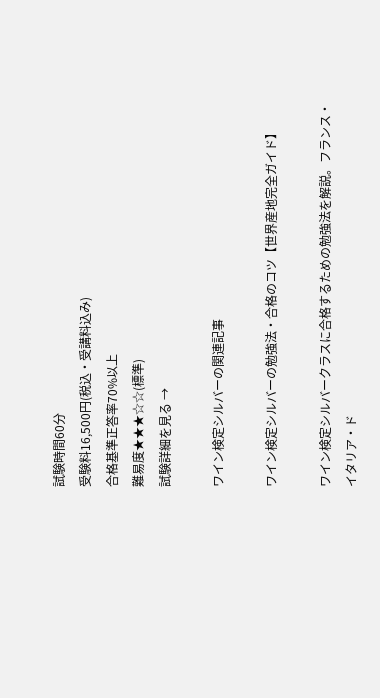試験時間60分
受験料16,500円(税込・受講料込み)
合格基準正答率70%以上
難易度★★★☆☆(標準)
試験詳細を見る →

ワイン検定シルバーの関連記事

ワイン検定シルバーの勉強法・合格のコツ【世界産地完全ガイド】

ワイン検定シルバークラスに合格するための勉強法を解説。フランス・イタリア・ド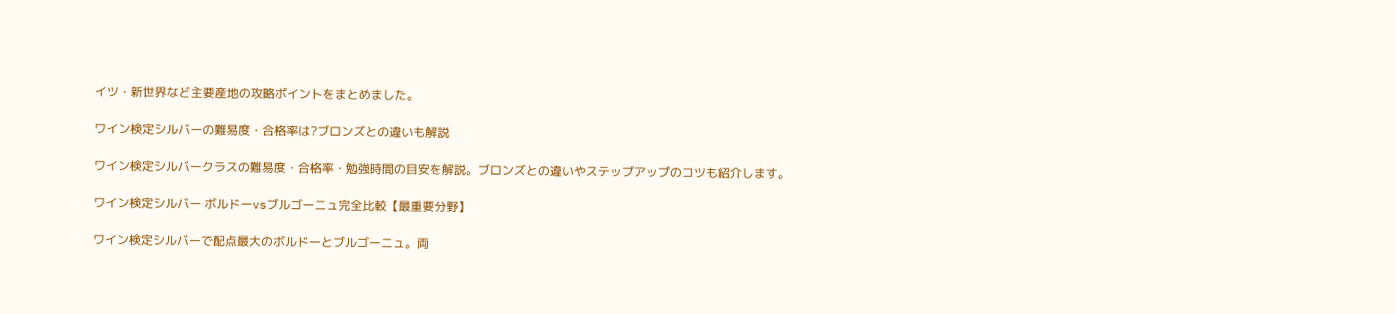イツ・新世界など主要産地の攻略ポイントをまとめました。

ワイン検定シルバーの難易度・合格率は?ブロンズとの違いも解説

ワイン検定シルバークラスの難易度・合格率・勉強時間の目安を解説。ブロンズとの違いやステップアップのコツも紹介します。

ワイン検定シルバー ボルドーvsブルゴーニュ完全比較【最重要分野】

ワイン検定シルバーで配点最大のボルドーとブルゴーニュ。両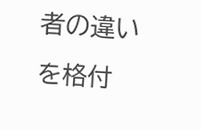者の違いを格付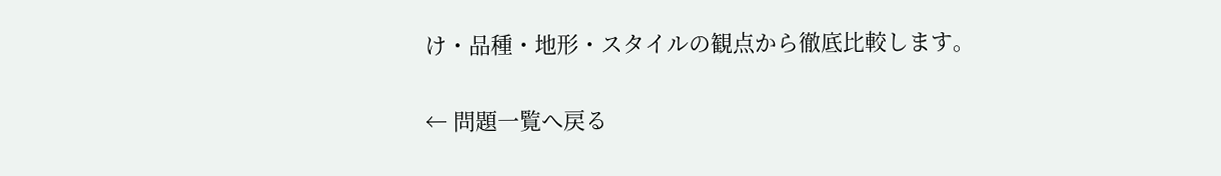け・品種・地形・スタイルの観点から徹底比較します。

← 問題一覧へ戻る